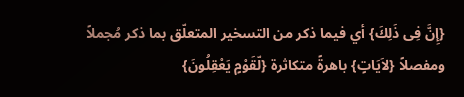{إِنَّ فِى ذَلِكَ} أي فيما ذكر من التسخير المتعلّق بما ذكر مُجملاً ومفصلاً {لاَيَاتٍ} باهرةً متكاثرة {لّقَوْمٍ يَعْقِلُونَ}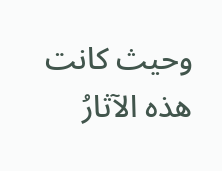وحيث كانت هذه الآثارُ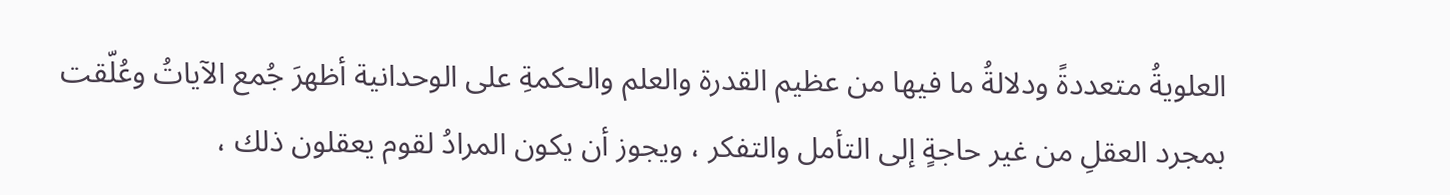العلويةُ متعددةً ودلالةُ ما فيها من عظيم القدرة والعلم والحكمةِ على الوحدانية أظهرَ جُمع الآياتُ وعُلّقت بمجرد العقلِ من غير حاجةٍ إلى التأمل والتفكر ، ويجوز أن يكون المرادُ لقوم يعقلون ذلك ،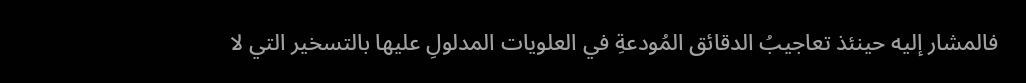فالمشار إليه حينئذ تعاجيبُ الدقائق المُودعةِ في العلويات المدلولِ عليها بالتسخير التي لا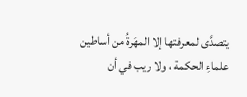يتصدَّى لمعرفتها إلا المهَرةُ من أساطين علماءِ الحكمة ، ولا ريب في أن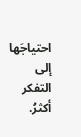احتياجَها إلى التفكر أكثرُ.